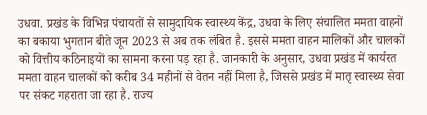उधवा. प्रखंड के विभिन्न पंचायतों से सामुदायिक स्वास्थ्य केंद्र, उधवा के लिए संचालित ममता वाहनों का बकाया भुगतान बीते जून 2023 से अब तक लंबित है. इससे ममता वाहन मालिकों और चालकों को वित्तीय कठिनाइयों का सामना करना पड़ रहा है. जानकारी के अनुसार, उधवा प्रखंड में कार्यरत ममता वाहन चालकों को करीब 34 महीनों से वेतन नहीं मिला है, जिससे प्रखंड में मातृ स्वास्थ्य सेवा पर संकट गहराता जा रहा है. राज्य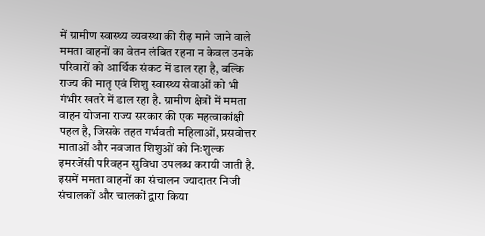में ग्रामीण स्वास्थ्य व्यवस्था की रीढ़ माने जाने वाले ममता वाहनों का वेतन लंबित रहना न केवल उनके परिवारों को आर्थिक संकट में डाल रहा है, बल्कि राज्य की मातृ एवं शिशु स्वास्थ्य सेवाओं को भी गंभीर खतरे में डाल रहा है. ग्रामीण क्षेत्रों में ममता वाहन योजना राज्य सरकार की एक महत्वाकांक्षी पहल है, जिसके तहत गर्भवती महिलाओं, प्रसवोत्तर माताओं और नवजात शिशुओं को निःशुल्क इमरजेंसी परिवहन सुविधा उपलब्ध करायी जाती है. इसमें ममता वाहनों का संचालन ज्यादातर निजी संचालकों और चालकों द्वारा किया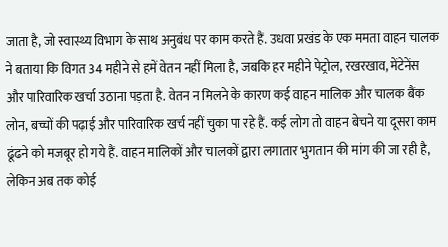जाता है, जो स्वास्थ्य विभाग के साथ अनुबंध पर काम करते हैं. उधवा प्रखंड के एक ममता वाहन चालक ने बताया कि विगत 34 महीने से हमें वेतन नहीं मिला है, जबकि हर महीने पेट्रोल, रखरखाव, मेंटेनेंस और पारिवारिक खर्चा उठाना पड़ता है. वेतन न मिलने के कारण कई वाहन मालिक और चालक बैंक लोन, बच्चों की पढ़ाई और पारिवारिक खर्च नहीं चुका पा रहे हैं. कई लोग तो वाहन बेचने या दूसरा काम ढूंढने को मजबूर हो गये हैं. वाहन मालिकों और चालकों द्वारा लगातार भुगतान की मांग की जा रही है, लेकिन अब तक कोई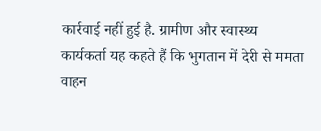कार्रवाई नहीं हुई है. ग्रामीण और स्वास्थ्य कार्यकर्ता यह कहते हैं कि भुगतान में देरी से ममता वाहन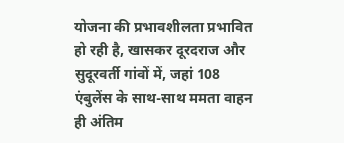योजना की प्रभावशीलता प्रभावित हो रही है, खासकर दूरदराज और सुदूरवर्ती गांवों में, जहां 108 एंबुलेंस के साथ-साथ ममता वाहन ही अंतिम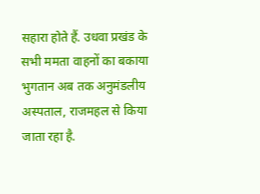सहारा होते हैं. उधवा प्रखंड के सभी ममता वाहनों का बकाया भुगतान अब तक अनुमंडलीय अस्पताल, राजमहल से किया जाता रहा है.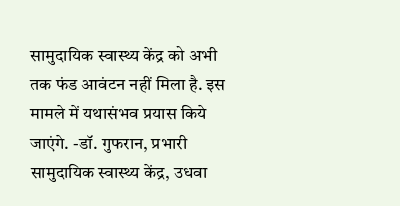सामुदायिक स्वास्थ्य केंद्र को अभी तक फंड आवंटन नहीं मिला है. इस मामले में यथासंभव प्रयास किये जाएंगे. -डॉ. गुफरान, प्रभारी सामुदायिक स्वास्थ्य केंद्र, उधवा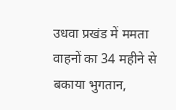उधवा प्रखंड में ममता वाहनों का 34 महीने से बकाया भुगतान,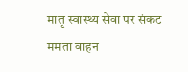मातृ स्वास्थ्य सेवा पर संकट
ममता वाहन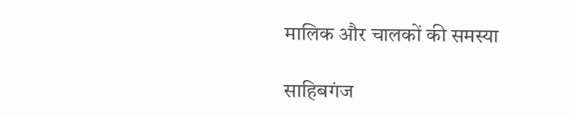मालिक और चालकों की समस्या

साहिबगंज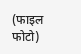(फाइल फोटो)